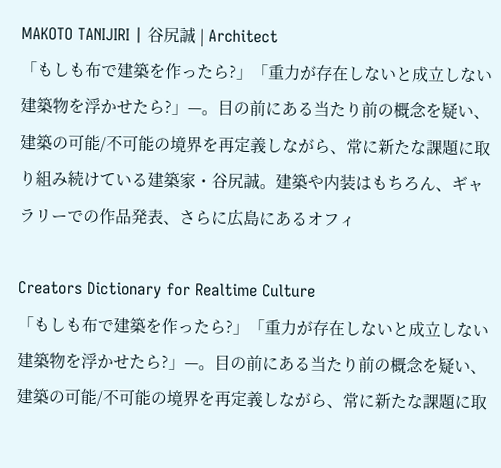MAKOTO TANIJIRI | 谷尻誠 | Architect
「もしも布で建築を作ったら?」「重力が存在しないと成立しない建築物を浮かせたら?」—。目の前にある当たり前の概念を疑い、建築の可能/不可能の境界を再定義しながら、常に新たな課題に取り組み続けている建築家・谷尻誠。建築や内装はもちろん、ギャラリーでの作品発表、さらに広島にあるオフィ

Creators Dictionary for Realtime Culture
「もしも布で建築を作ったら?」「重力が存在しないと成立しない建築物を浮かせたら?」—。目の前にある当たり前の概念を疑い、建築の可能/不可能の境界を再定義しながら、常に新たな課題に取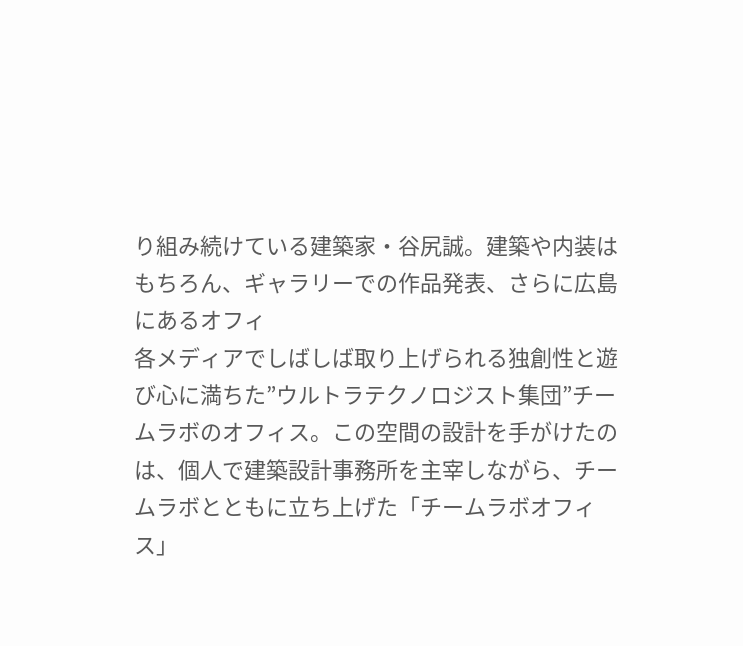り組み続けている建築家・谷尻誠。建築や内装はもちろん、ギャラリーでの作品発表、さらに広島にあるオフィ
各メディアでしばしば取り上げられる独創性と遊び心に満ちた”ウルトラテクノロジスト集団”チームラボのオフィス。この空間の設計を手がけたのは、個人で建築設計事務所を主宰しながら、チームラボとともに立ち上げた「チームラボオフィス」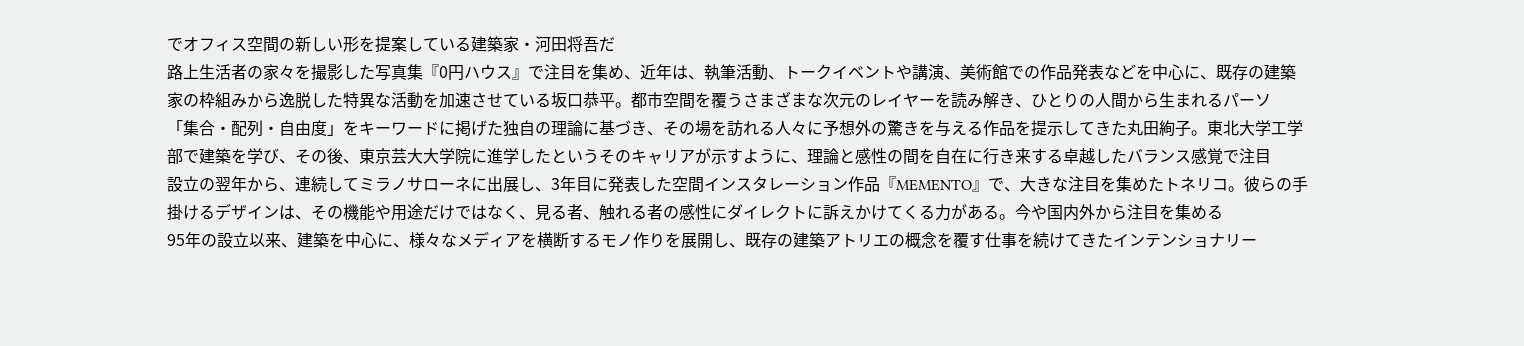でオフィス空間の新しい形を提案している建築家・河田将吾だ
路上生活者の家々を撮影した写真集『0円ハウス』で注目を集め、近年は、執筆活動、トークイベントや講演、美術館での作品発表などを中心に、既存の建築家の枠組みから逸脱した特異な活動を加速させている坂口恭平。都市空間を覆うさまざまな次元のレイヤーを読み解き、ひとりの人間から生まれるパーソ
「集合・配列・自由度」をキーワードに掲げた独自の理論に基づき、その場を訪れる人々に予想外の驚きを与える作品を提示してきた丸田絢子。東北大学工学部で建築を学び、その後、東京芸大大学院に進学したというそのキャリアが示すように、理論と感性の間を自在に行き来する卓越したバランス感覚で注目
設立の翌年から、連続してミラノサローネに出展し、3年目に発表した空間インスタレーション作品『MEMENTO』で、大きな注目を集めたトネリコ。彼らの手掛けるデザインは、その機能や用途だけではなく、見る者、触れる者の感性にダイレクトに訴えかけてくる力がある。今や国内外から注目を集める
95年の設立以来、建築を中心に、様々なメディアを横断するモノ作りを展開し、既存の建築アトリエの概念を覆す仕事を続けてきたインテンショナリー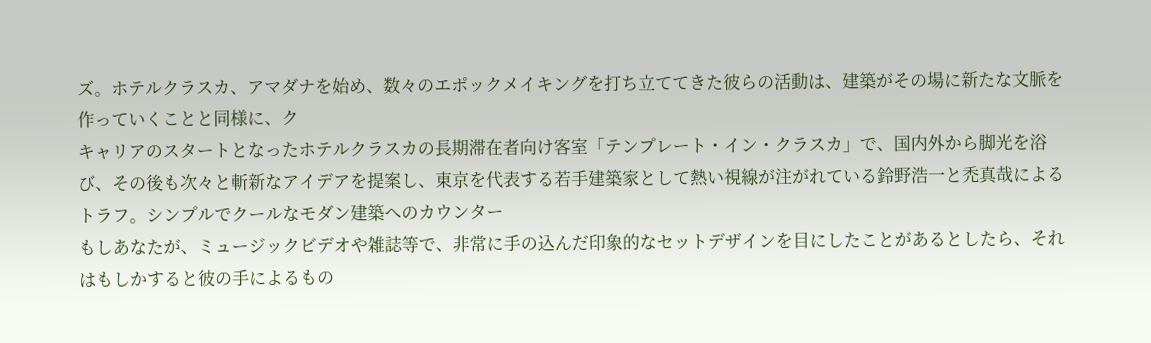ズ。ホテルクラスカ、アマダナを始め、数々のエポックメイキングを打ち立ててきた彼らの活動は、建築がその場に新たな文脈を作っていくことと同様に、ク
キャリアのスタートとなったホテルクラスカの長期滞在者向け客室「テンプレート・イン・クラスカ」で、国内外から脚光を浴び、その後も次々と斬新なアイデアを提案し、東京を代表する若手建築家として熱い視線が注がれている鈴野浩一と禿真哉によるトラフ。シンプルでクールなモダン建築へのカウンター
もしあなたが、ミュージックビデオや雑誌等で、非常に手の込んだ印象的なセットデザインを目にしたことがあるとしたら、それはもしかすると彼の手によるもの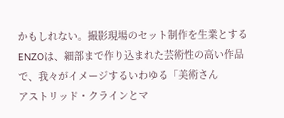かもしれない。撮影現場のセット制作を生業とするENZOは、細部まで作り込まれた芸術性の高い作品で、我々がイメージするいわゆる「美術さん
アストリッド・クラインとマ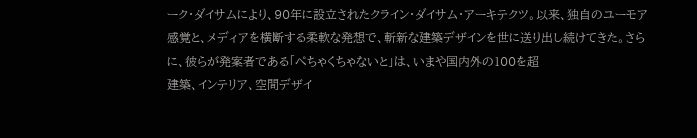ーク・ダイサムにより、90年に設立されたクライン・ダイサム・アーキテクツ。以来、独自のユーモア感覚と、メディアを横断する柔軟な発想で、斬新な建築デザインを世に送り出し続けてきた。さらに、彼らが発案者である「ぺちゃくちゃないと」は、いまや国内外の100を超
建築、インテリア、空間デザイ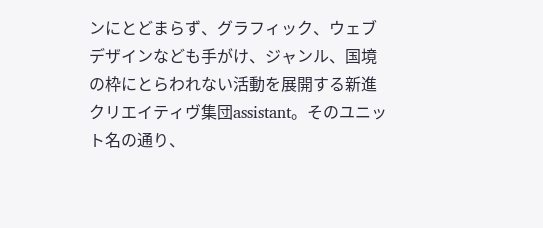ンにとどまらず、グラフィック、ウェブデザインなども手がけ、ジャンル、国境の枠にとらわれない活動を展開する新進クリエイティヴ集団assistant。そのユニット名の通り、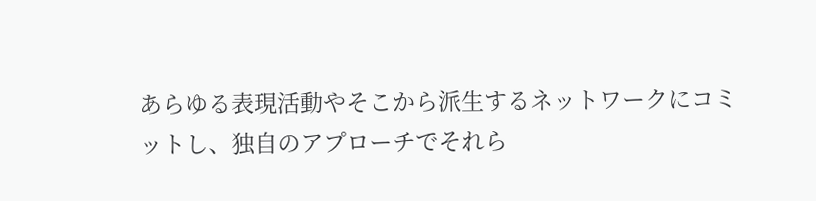あらゆる表現活動やそこから派生するネットワークにコミットし、独自のアプローチでそれら